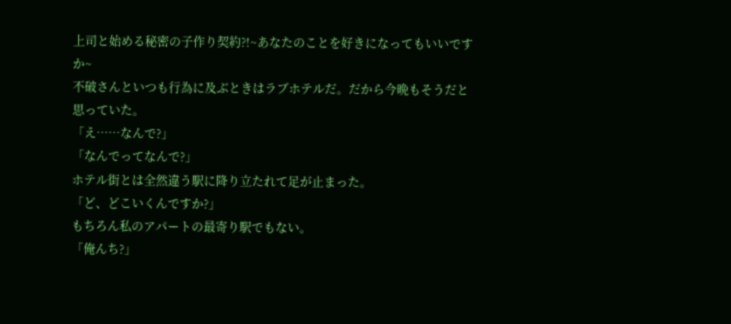上司と始める秘密の子作り契約?!~あなたのことを好きになってもいいですか~
不破さんといつも行為に及ぶときはラブホテルだ。だから今晩もそうだと思っていた。
「え……なんで?」
「なんでってなんで?」
ホテル街とは全然違う駅に降り立たれて足が止まった。
「ど、どこいくんですか?」
もちろん私のアパートの最寄り駅でもない。
「俺んち?」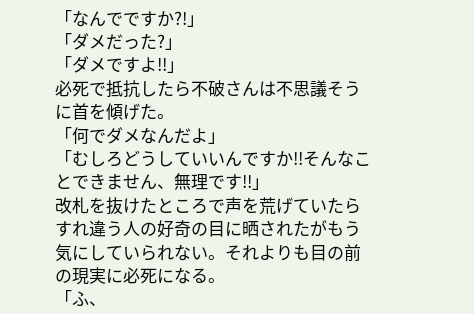「なんでですか?!」
「ダメだった?」
「ダメですよ!!」
必死で抵抗したら不破さんは不思議そうに首を傾げた。
「何でダメなんだよ」
「むしろどうしていいんですか!!そんなことできません、無理です!!」
改札を抜けたところで声を荒げていたらすれ違う人の好奇の目に晒されたがもう気にしていられない。それよりも目の前の現実に必死になる。
「ふ、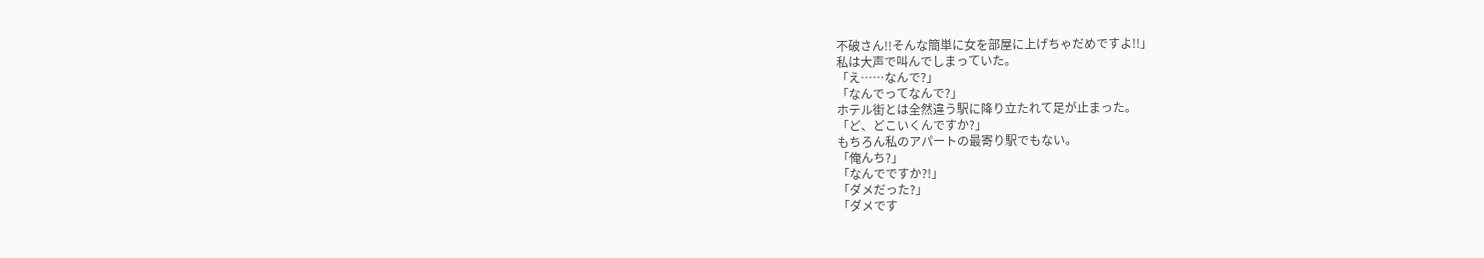不破さん!!そんな簡単に女を部屋に上げちゃだめですよ!!」
私は大声で叫んでしまっていた。
「え……なんで?」
「なんでってなんで?」
ホテル街とは全然違う駅に降り立たれて足が止まった。
「ど、どこいくんですか?」
もちろん私のアパートの最寄り駅でもない。
「俺んち?」
「なんでですか?!」
「ダメだった?」
「ダメです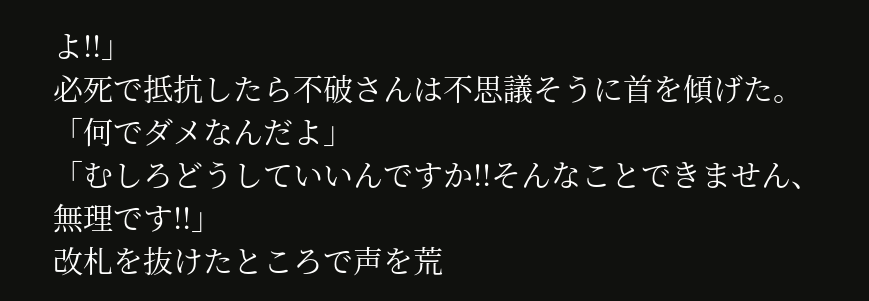よ!!」
必死で抵抗したら不破さんは不思議そうに首を傾げた。
「何でダメなんだよ」
「むしろどうしていいんですか!!そんなことできません、無理です!!」
改札を抜けたところで声を荒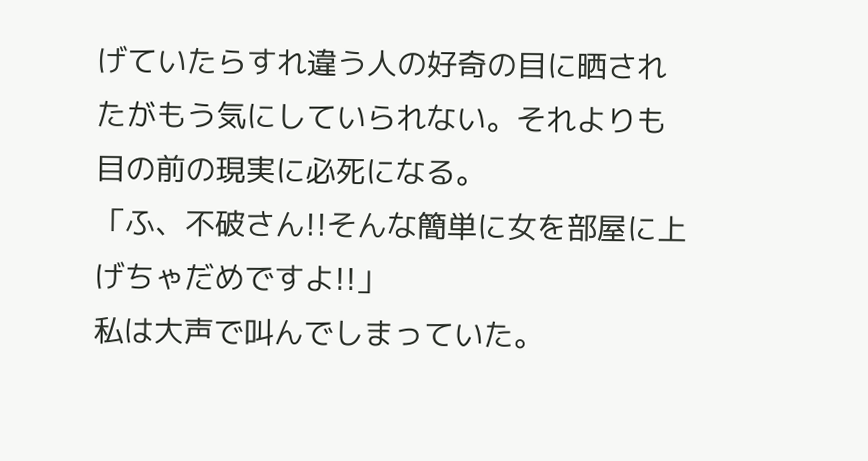げていたらすれ違う人の好奇の目に晒されたがもう気にしていられない。それよりも目の前の現実に必死になる。
「ふ、不破さん!!そんな簡単に女を部屋に上げちゃだめですよ!!」
私は大声で叫んでしまっていた。